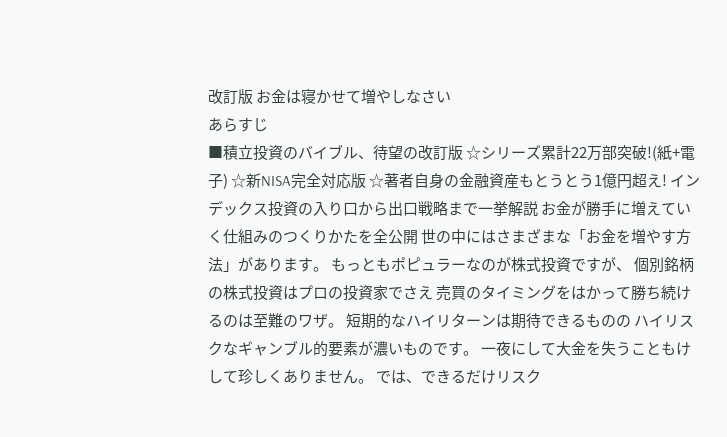改訂版 お金は寝かせて増やしなさい
あらすじ
■積立投資のバイブル、待望の改訂版 ☆シリーズ累計22万部突破!(紙+電子) ☆新NISA完全対応版 ☆著者自身の金融資産もとうとう1億円超え! インデックス投資の入り口から出口戦略まで一挙解説 お金が勝手に増えていく仕組みのつくりかたを全公開 世の中にはさまざまな「お金を増やす方法」があります。 もっともポピュラーなのが株式投資ですが、 個別銘柄の株式投資はプロの投資家でさえ 売買のタイミングをはかって勝ち続けるのは至難のワザ。 短期的なハイリターンは期待できるものの ハイリスクなギャンブル的要素が濃いものです。 一夜にして大金を失うこともけして珍しくありません。 では、できるだけリスク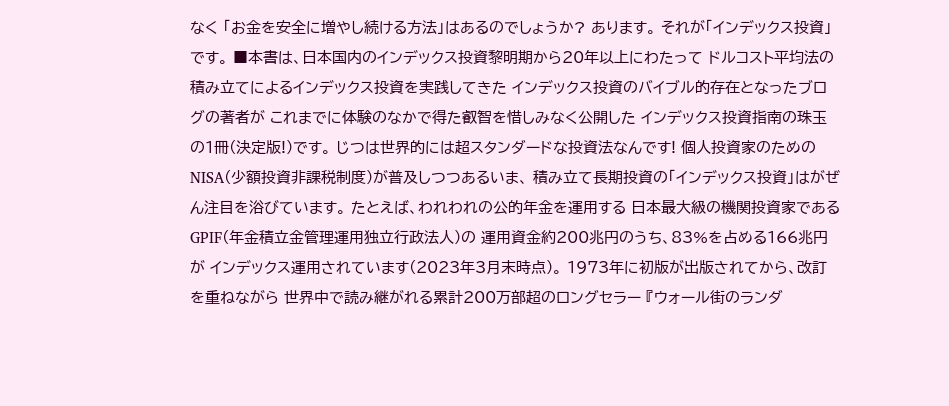なく 「お金を安全に増やし続ける方法」はあるのでしょうか? あります。 それが「インデックス投資」です。 ■本書は、日本国内のインデックス投資黎明期から20年以上にわたって ドルコスト平均法の積み立てによるインデックス投資を実践してきた インデックス投資のバイブル的存在となったブログの著者が これまでに体験のなかで得た叡智を惜しみなく公開した インデックス投資指南の珠玉の1冊(決定版!)です。 じつは世界的には超スタンダードな投資法なんです! 個人投資家のためのNISA(少額投資非課税制度)が普及しつつあるいま、 積み立て長期投資の「インデックス投資」はがぜん注目を浴びています。 たとえば、われわれの公的年金を運用する 日本最大級の機関投資家であるGPIF(年金積立金管理運用独立行政法人)の 運用資金約200兆円のうち、83%を占める166兆円が インデックス運用されています(2023年3月末時点)。 1973年に初版が出版されてから、改訂を重ねながら 世界中で読み継がれる累計200万部超のロングセラー 『ウォール街のランダ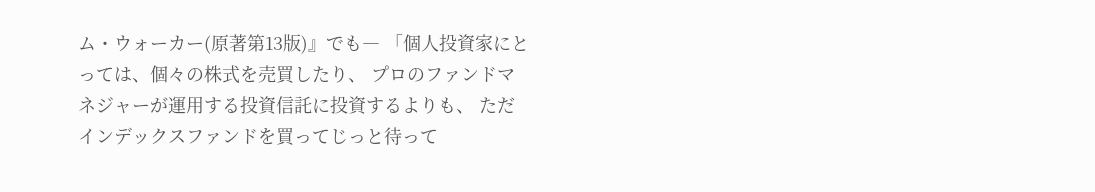ム・ウォーカー(原著第13版)』でも― 「個人投資家にとっては、個々の株式を売買したり、 プロのファンドマネジャーが運用する投資信託に投資するよりも、 ただインデックスファンドを買ってじっと待って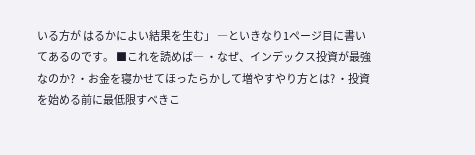いる方が はるかによい結果を生む」 ―といきなり1ページ目に書いてあるのです。 ■これを読めば― ・なぜ、インデックス投資が最強なのか? ・お金を寝かせてほったらかして増やすやり方とは? ・投資を始める前に最低限すべきこ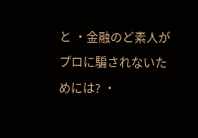と ・金融のど素人がプロに騙されないためには? ・